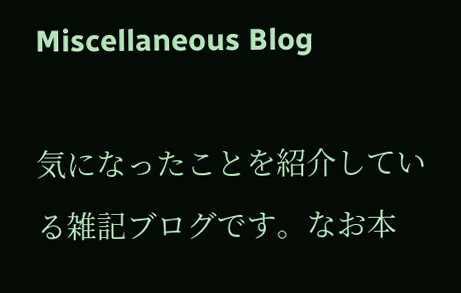Miscellaneous Blog

気になったことを紹介している雑記ブログです。なお本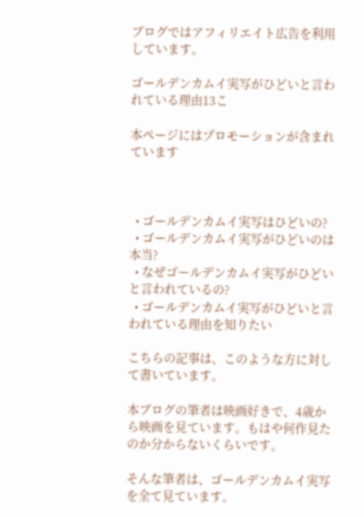ブログではアフィリエイト広告を利用しています。

ゴールデンカムイ実写がひどいと言われている理由13こ

本ページにはプロモーションが含まれています



  • ゴールデンカムイ実写はひどいの?
  • ゴールデンカムイ実写がひどいのは本当?
  • なぜゴールデンカムイ実写がひどいと言われているの?
  • ゴールデンカムイ実写がひどいと言われている理由を知りたい

こちらの記事は、このような方に対して書いています。

本ブログの筆者は映画好きで、4歳から映画を見ています。もはや何作見たのか分からないくらいです。

そんな筆者は、ゴールデンカムイ実写を全て見ています。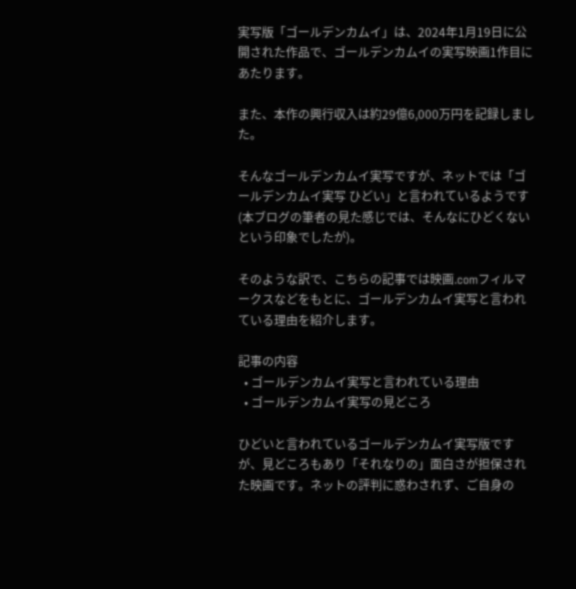実写版「ゴールデンカムイ」は、2024年1月19日に公開された作品で、ゴールデンカムイの実写映画1作目にあたります。

また、本作の興行収入は約29億6,000万円を記録しました。

そんなゴールデンカムイ実写ですが、ネットでは「ゴールデンカムイ実写 ひどい」と言われているようです(本ブログの筆者の見た感じでは、そんなにひどくないという印象でしたが)。

そのような訳で、こちらの記事では映画.comフィルマークスなどをもとに、ゴールデンカムイ実写と言われている理由を紹介します。

記事の内容
  • ゴールデンカムイ実写と言われている理由
  • ゴールデンカムイ実写の見どころ

ひどいと言われているゴールデンカムイ実写版ですが、見どころもあり「それなりの」面白さが担保された映画です。ネットの評判に惑わされず、ご自身の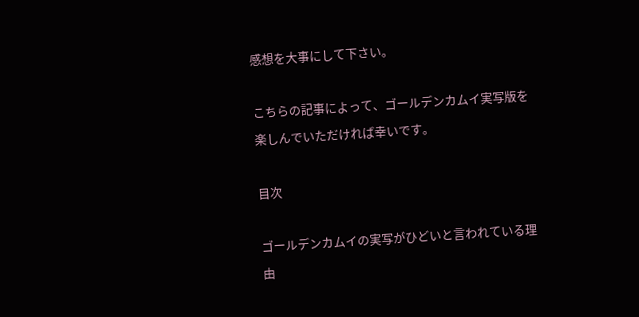感想を大事にして下さい。

こちらの記事によって、ゴールデンカムイ実写版を楽しんでいただければ幸いです。

目次

ゴールデンカムイの実写がひどいと言われている理由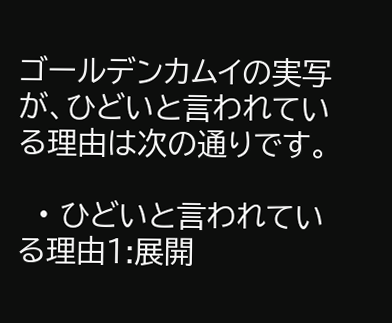ゴールデンカムイの実写が、ひどいと言われている理由は次の通りです。

  • ひどいと言われている理由1:展開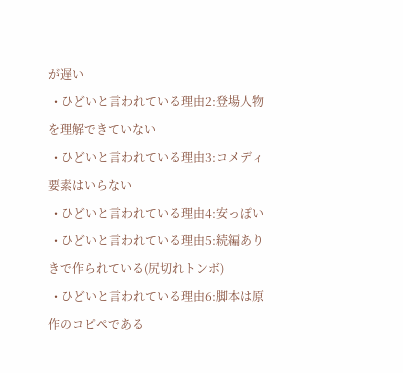が遅い
  • ひどいと言われている理由2:登場人物を理解できていない
  • ひどいと言われている理由3:コメディ要素はいらない
  • ひどいと言われている理由4:安っぽい
  • ひどいと言われている理由5:続編ありきで作られている(尻切れトンボ)
  • ひどいと言われている理由6:脚本は原作のコピペである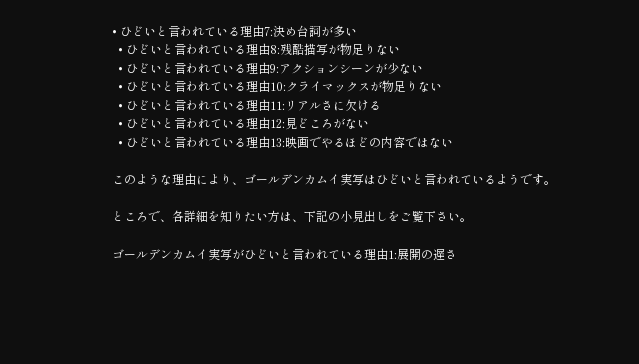• ひどいと言われている理由7:決め台詞が多い
  • ひどいと言われている理由8:残酷描写が物足りない
  • ひどいと言われている理由9:アクションシーンが少ない
  • ひどいと言われている理由10:クライマックスが物足りない
  • ひどいと言われている理由11:リアルさに欠ける
  • ひどいと言われている理由12:見どころがない
  • ひどいと言われている理由13:映画でやるほどの内容ではない

このような理由により、ゴールデンカムイ実写はひどいと言われているようです。

ところで、各詳細を知りたい方は、下記の小見出しをご覧下さい。

ゴールデンカムイ実写がひどいと言われている理由1:展開の遅さ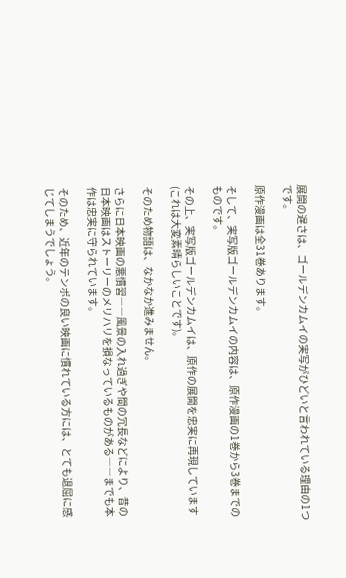展開の遅さは、ゴールデンカムイの実写がひどいと言われている理由の1つです。

原作漫画は全31巻あります。

そして、実写版ゴールデンカムイの内容は、原作漫画の1巻から3巻までのものです。

その上、実写版ゴールデンカムイは、原作の展開を忠実に再現しています(これは大変素晴らしいことです)。

そのため物語は、なかなか進みません。

さらに日本映画の悪慣習――風景の入れ過ぎや間の冗長などにより、昔の日本映画はストーリーのメリハリを損なっているものがある――までも本作は忠実に守られています。

そのため、近年のテンポの良い映画に慣れている方には、とても退屈に感じてしまうでしょう。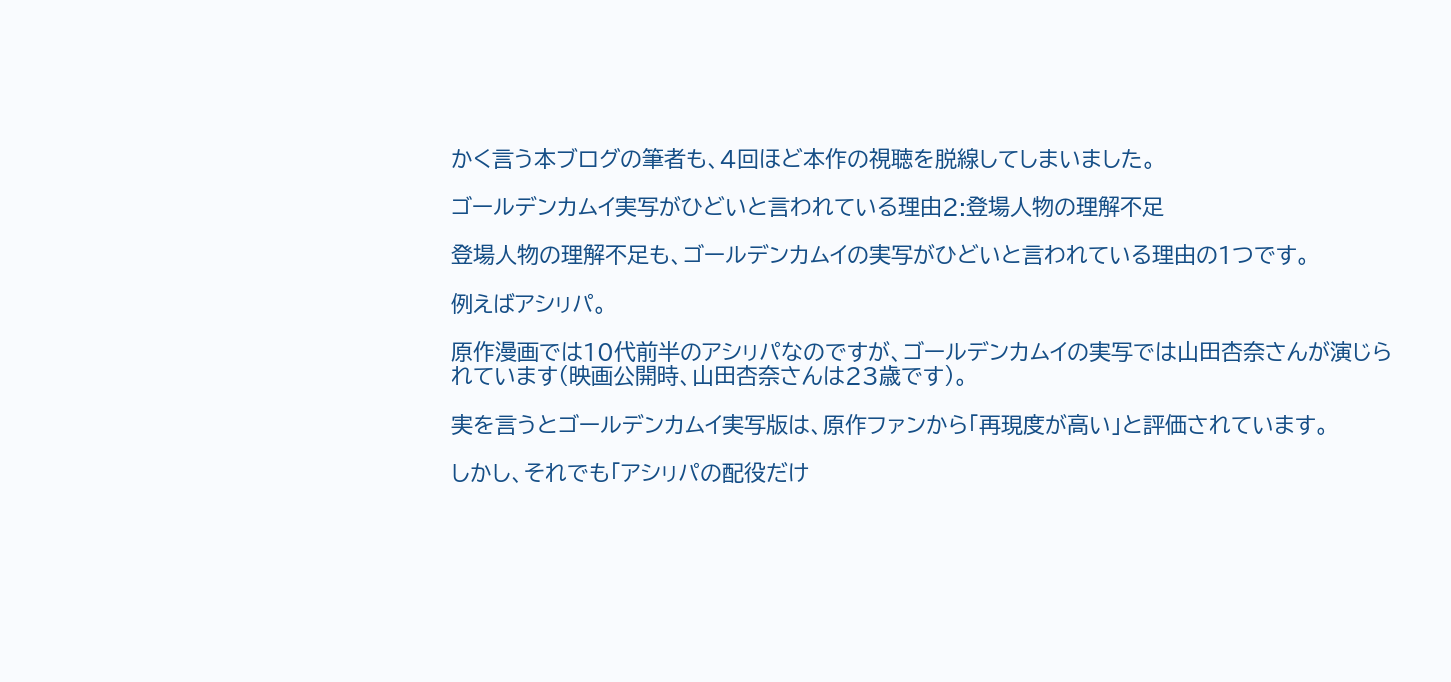かく言う本ブログの筆者も、4回ほど本作の視聴を脱線してしまいました。

ゴールデンカムイ実写がひどいと言われている理由2:登場人物の理解不足

登場人物の理解不足も、ゴールデンカムイの実写がひどいと言われている理由の1つです。

例えばアシㇼパ。

原作漫画では10代前半のアシㇼパなのですが、ゴールデンカムイの実写では山田杏奈さんが演じられています(映画公開時、山田杏奈さんは23歳です)。

実を言うとゴールデンカムイ実写版は、原作ファンから「再現度が高い」と評価されています。

しかし、それでも「アシㇼパの配役だけ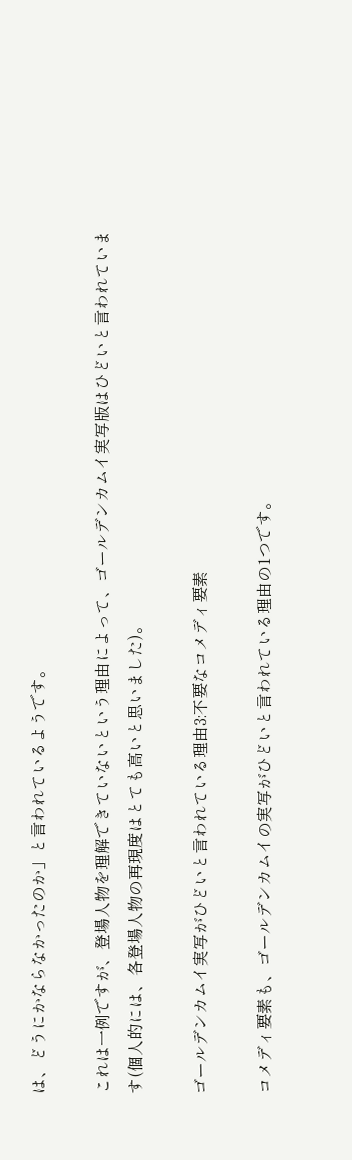は、どうにかならなかったのか」と言われているようです。

これは一例ですが、登場人物を理解できていないという理由によって、ゴールデンカムイ実写版はひどいと言われています(個人的には、各登場人物の再現度はとても高いと思いました)。

ゴールデンカムイ実写がひどいと言われている理由3:不要なコメディ要素

コメディ要素も、ゴールデンカムイの実写がひどいと言われている理由の1つです。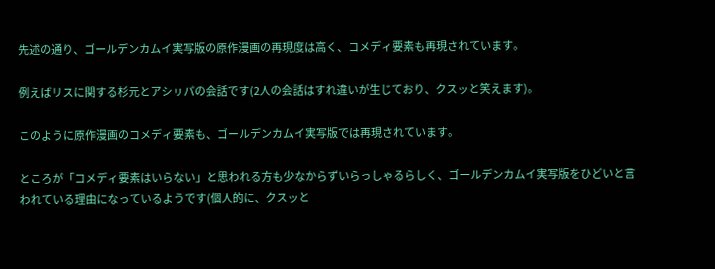先述の通り、ゴールデンカムイ実写版の原作漫画の再現度は高く、コメディ要素も再現されています。

例えばリスに関する杉元とアシㇼパの会話です(2人の会話はすれ違いが生じており、クスッと笑えます)。

このように原作漫画のコメディ要素も、ゴールデンカムイ実写版では再現されています。

ところが「コメディ要素はいらない」と思われる方も少なからずいらっしゃるらしく、ゴールデンカムイ実写版をひどいと言われている理由になっているようです(個人的に、クスッと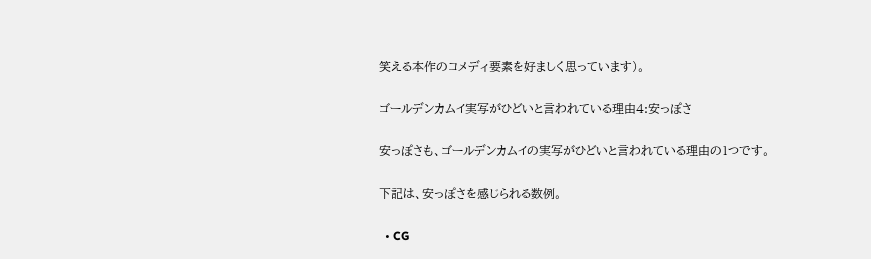笑える本作のコメディ要素を好ましく思っています)。

ゴールデンカムイ実写がひどいと言われている理由4:安っぽさ

安っぽさも、ゴールデンカムイの実写がひどいと言われている理由の1つです。

下記は、安っぽさを感じられる数例。

  • CG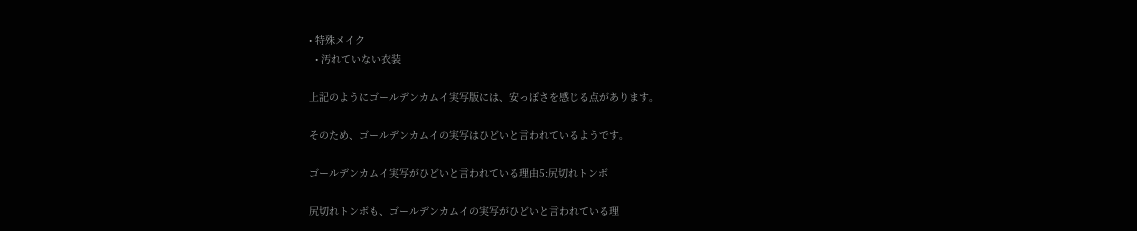• 特殊メイク
  • 汚れていない衣装

上記のようにゴールデンカムイ実写版には、安っぽさを感じる点があります。

そのため、ゴールデンカムイの実写はひどいと言われているようです。

ゴールデンカムイ実写がひどいと言われている理由5:尻切れトンボ

尻切れトンボも、ゴールデンカムイの実写がひどいと言われている理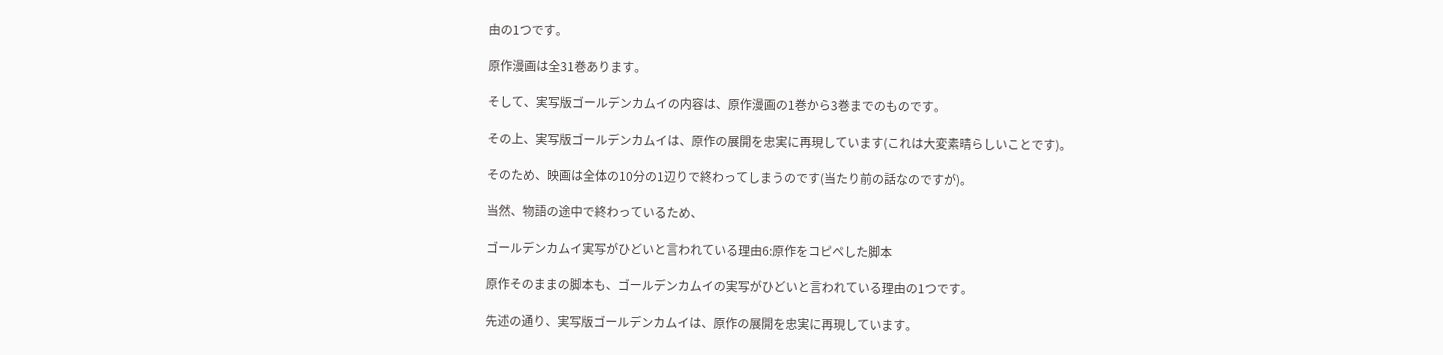由の1つです。

原作漫画は全31巻あります。

そして、実写版ゴールデンカムイの内容は、原作漫画の1巻から3巻までのものです。

その上、実写版ゴールデンカムイは、原作の展開を忠実に再現しています(これは大変素晴らしいことです)。

そのため、映画は全体の10分の1辺りで終わってしまうのです(当たり前の話なのですが)。

当然、物語の途中で終わっているため、

ゴールデンカムイ実写がひどいと言われている理由6:原作をコピペした脚本

原作そのままの脚本も、ゴールデンカムイの実写がひどいと言われている理由の1つです。

先述の通り、実写版ゴールデンカムイは、原作の展開を忠実に再現しています。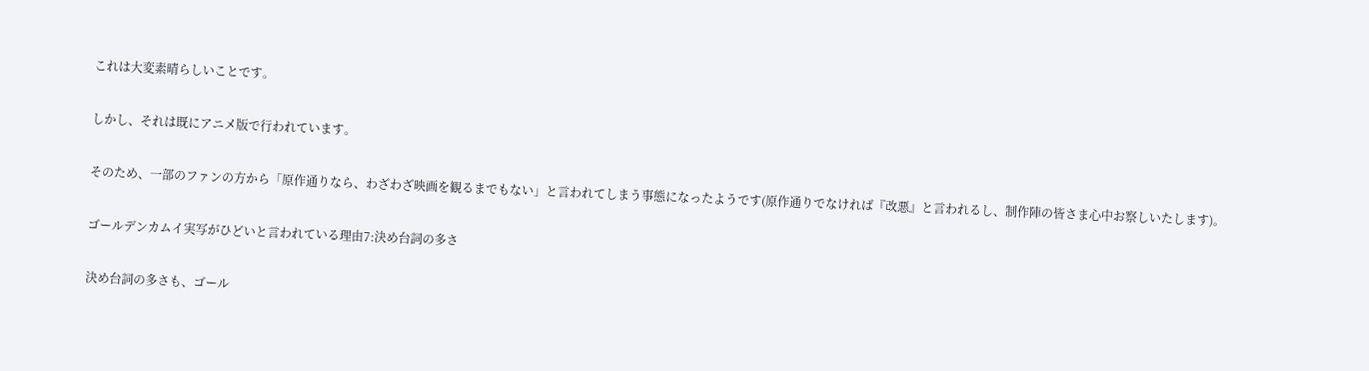これは大変素晴らしいことです。

しかし、それは既にアニメ版で行われています。

そのため、一部のファンの方から「原作通りなら、わざわざ映画を観るまでもない」と言われてしまう事態になったようです(原作通りでなければ『改悪』と言われるし、制作陣の皆さま心中お察しいたします)。

ゴールデンカムイ実写がひどいと言われている理由7:決め台詞の多さ

決め台詞の多さも、ゴール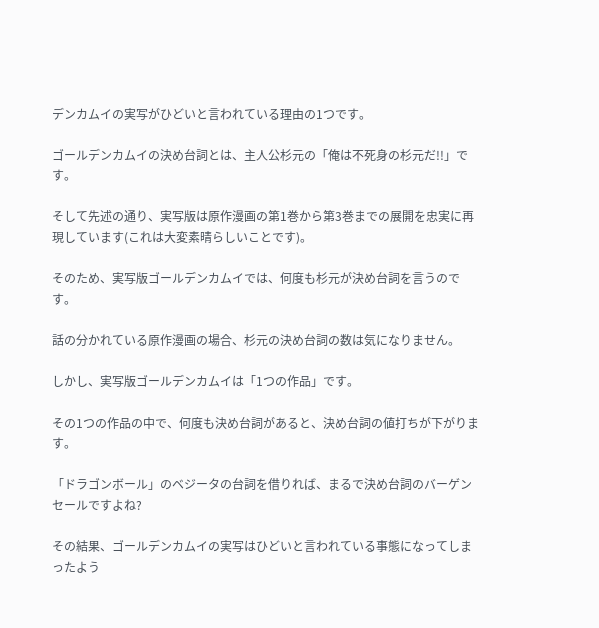デンカムイの実写がひどいと言われている理由の1つです。

ゴールデンカムイの決め台詞とは、主人公杉元の「俺は不死身の杉元だ!!」です。

そして先述の通り、実写版は原作漫画の第1巻から第3巻までの展開を忠実に再現しています(これは大変素晴らしいことです)。

そのため、実写版ゴールデンカムイでは、何度も杉元が決め台詞を言うのです。

話の分かれている原作漫画の場合、杉元の決め台詞の数は気になりません。

しかし、実写版ゴールデンカムイは「1つの作品」です。

その1つの作品の中で、何度も決め台詞があると、決め台詞の値打ちが下がります。

「ドラゴンボール」のベジータの台詞を借りれば、まるで決め台詞のバーゲンセールですよね?

その結果、ゴールデンカムイの実写はひどいと言われている事態になってしまったよう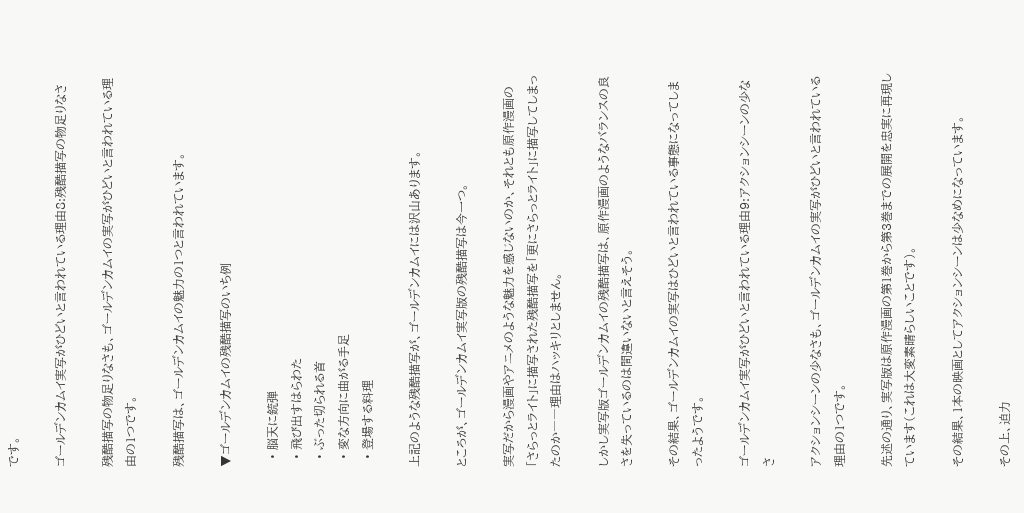です。

ゴールデンカムイ実写がひどいと言われている理由8:残酷描写の物足りなさ

残酷描写の物足りなさも、ゴールデンカムイの実写がひどいと言われている理由の1つです。

残酷描写は、ゴールデンカムイの魅力の1つと言われています。

▼ゴールデンカムイの残酷描写のいち例

  • 脳天に銃弾
  • 飛び出すはらわた
  • ぶった切られる首
  • 変な方向に曲がる手足
  • 登場する料理

上記のような残酷描写が、ゴールデンカムイには沢山あります。

ところが、ゴールデンカムイ実写版の残酷描写は今一つ。

実写だから漫画やアニメのような魅力を感じないのか、それとも原作漫画の「さらっとライト」に描写された残酷描写を「更にさらっとライト」に描写してしまったのか――理由はハッキリとしません。

しかし実写版ゴールデンカムイの残酷描写は、原作漫画のようなバランスの良さを失っているのは間違いないと言えそう。

その結果、ゴールデンカムイの実写はひどいと言われている事態になってしまったようです。

ゴールデンカムイ実写がひどいと言われている理由9:アクションシーンの少なさ

アクションシーンの少なさも、ゴールデンカムイの実写がひどいと言われている理由の1つです。

先述の通り、実写版は原作漫画の第1巻から第3巻までの展開を忠実に再現しています(これは大変素晴らしいことです)。

その結果、1本の映画としてアクションシーンは少なめになっています。

その上、迫力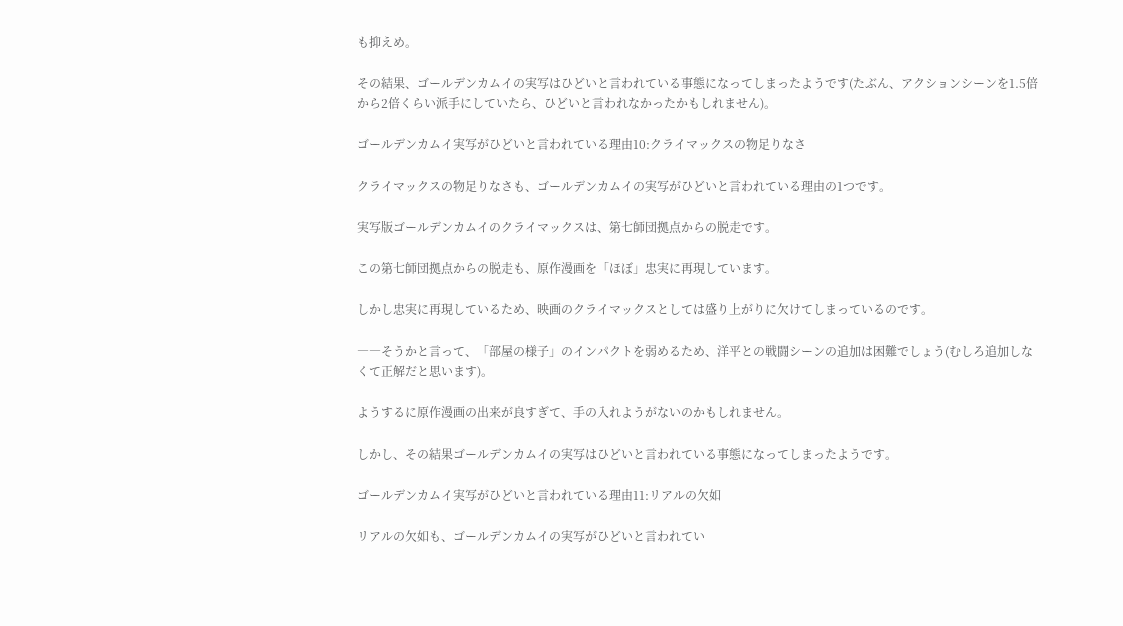も抑えめ。

その結果、ゴールデンカムイの実写はひどいと言われている事態になってしまったようです(たぶん、アクションシーンを1.5倍から2倍くらい派手にしていたら、ひどいと言われなかったかもしれません)。

ゴールデンカムイ実写がひどいと言われている理由10:クライマックスの物足りなさ

クライマックスの物足りなさも、ゴールデンカムイの実写がひどいと言われている理由の1つです。

実写版ゴールデンカムイのクライマックスは、第七師団拠点からの脱走です。

この第七師団拠点からの脱走も、原作漫画を「ほぼ」忠実に再現しています。

しかし忠実に再現しているため、映画のクライマックスとしては盛り上がりに欠けてしまっているのです。

――そうかと言って、「部屋の様子」のインパクトを弱めるため、洋平との戦闘シーンの追加は困難でしょう(むしろ追加しなくて正解だと思います)。

ようするに原作漫画の出来が良すぎて、手の入れようがないのかもしれません。

しかし、その結果ゴールデンカムイの実写はひどいと言われている事態になってしまったようです。

ゴールデンカムイ実写がひどいと言われている理由11:リアルの欠如

リアルの欠如も、ゴールデンカムイの実写がひどいと言われてい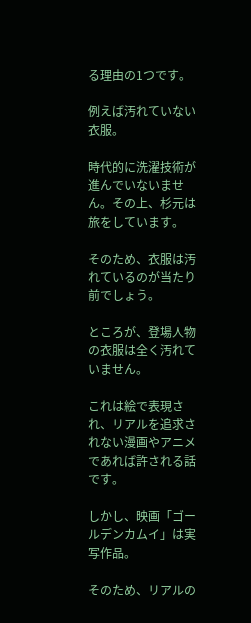る理由の1つです。

例えば汚れていない衣服。

時代的に洗濯技術が進んでいないません。その上、杉元は旅をしています。

そのため、衣服は汚れているのが当たり前でしょう。

ところが、登場人物の衣服は全く汚れていません。

これは絵で表現され、リアルを追求されない漫画やアニメであれば許される話です。

しかし、映画「ゴールデンカムイ」は実写作品。

そのため、リアルの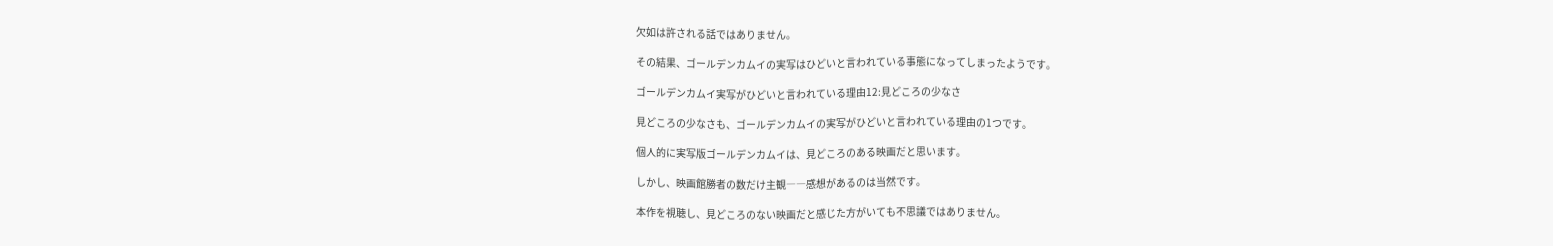欠如は許される話ではありません。

その結果、ゴールデンカムイの実写はひどいと言われている事態になってしまったようです。

ゴールデンカムイ実写がひどいと言われている理由12:見どころの少なさ

見どころの少なさも、ゴールデンカムイの実写がひどいと言われている理由の1つです。

個人的に実写版ゴールデンカムイは、見どころのある映画だと思います。

しかし、映画館勝者の数だけ主観――感想があるのは当然です。

本作を視聴し、見どころのない映画だと感じた方がいても不思議ではありません。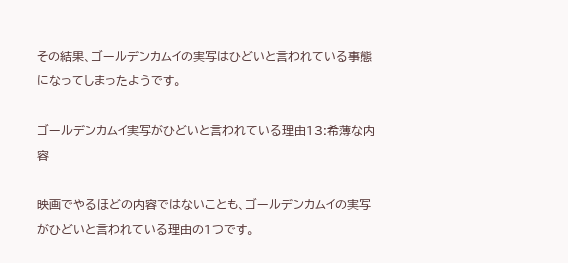その結果、ゴールデンカムイの実写はひどいと言われている事態になってしまったようです。

ゴールデンカムイ実写がひどいと言われている理由13:希薄な内容

映画でやるほどの内容ではないことも、ゴールデンカムイの実写がひどいと言われている理由の1つです。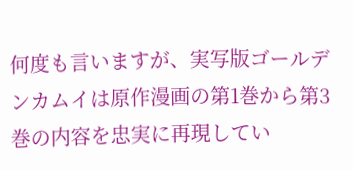何度も言いますが、実写版ゴールデンカムイは原作漫画の第1巻から第3巻の内容を忠実に再現してい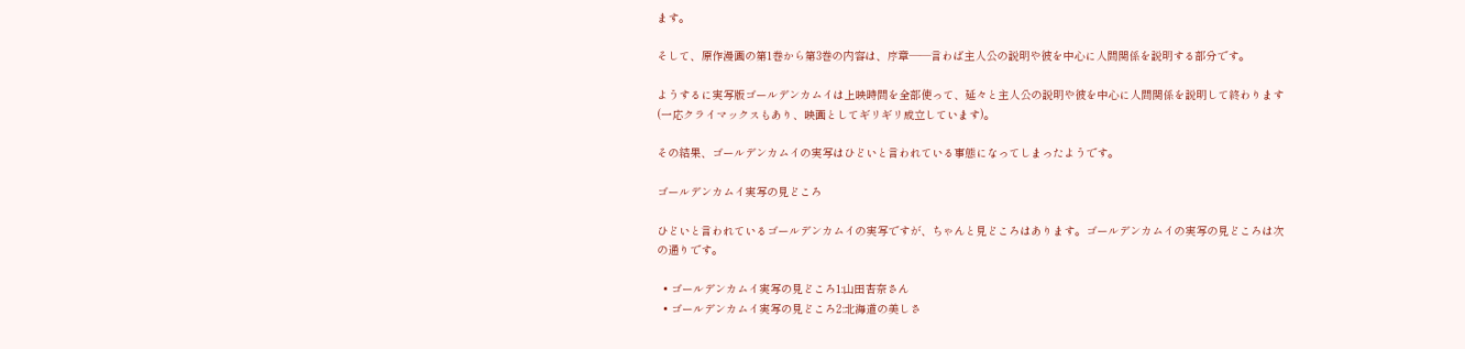ます。

そして、原作漫画の第1巻から第3巻の内容は、序章――言わば主人公の説明や彼を中心に人間関係を説明する部分です。

ようするに実写版ゴールデンカムイは上映時間を全部使って、延々と主人公の説明や彼を中心に人間関係を説明して終わります(一応クライマックスもあり、映画としてギリギリ成立しています)。

その結果、ゴールデンカムイの実写はひどいと言われている事態になってしまったようです。

ゴールデンカムイ実写の見どころ

ひどいと言われているゴールデンカムイの実写ですが、ちゃんと見どころはあります。ゴールデンカムイの実写の見どころは次の通りです。

  • ゴールデンカムイ実写の見どころ1:山田杏奈さん
  • ゴールデンカムイ実写の見どころ2:北海道の美しさ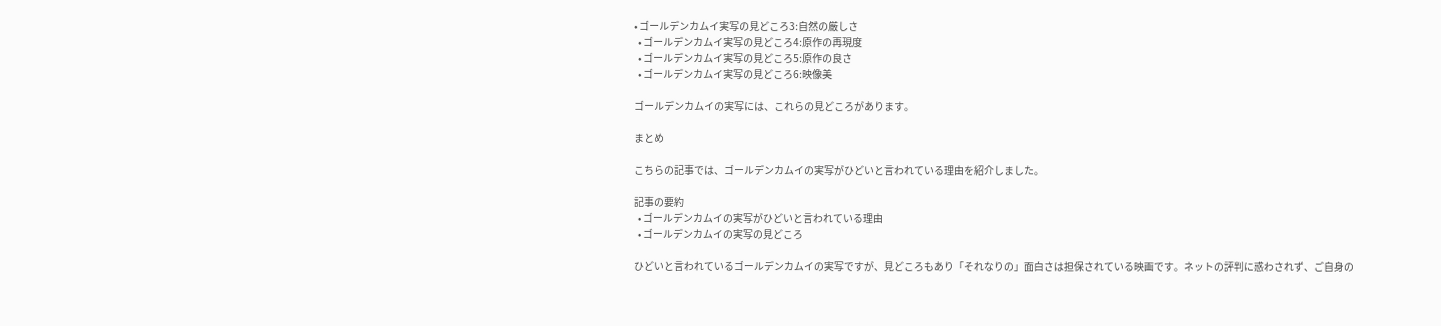• ゴールデンカムイ実写の見どころ3:自然の厳しさ
  • ゴールデンカムイ実写の見どころ4:原作の再現度
  • ゴールデンカムイ実写の見どころ5:原作の良さ
  • ゴールデンカムイ実写の見どころ6:映像美

ゴールデンカムイの実写には、これらの見どころがあります。

まとめ

こちらの記事では、ゴールデンカムイの実写がひどいと言われている理由を紹介しました。

記事の要約
  • ゴールデンカムイの実写がひどいと言われている理由
  • ゴールデンカムイの実写の見どころ

ひどいと言われているゴールデンカムイの実写ですが、見どころもあり「それなりの」面白さは担保されている映画です。ネットの評判に惑わされず、ご自身の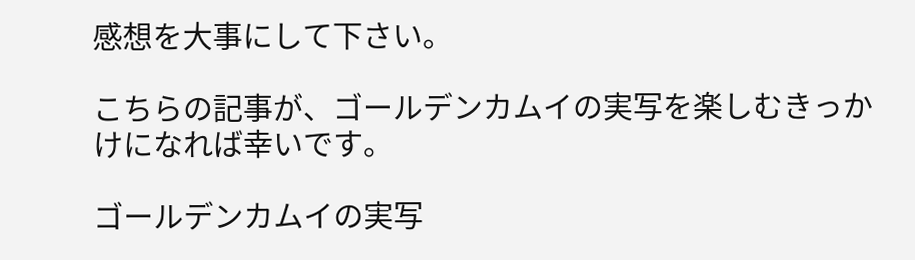感想を大事にして下さい。

こちらの記事が、ゴールデンカムイの実写を楽しむきっかけになれば幸いです。

ゴールデンカムイの実写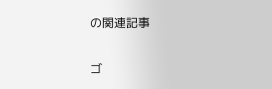の関連記事

ゴ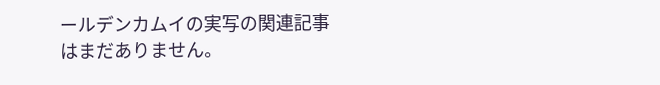ールデンカムイの実写の関連記事はまだありません。